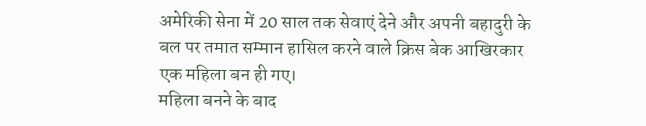अमेरिकी सेना में 20 साल तक सेवाएं देने और अपनी बहादुरी के बल पर तमात सम्मान हासिल करने वाले क्रिस बेक आखिरकार एक महिला बन ही गए।
महिला बनने के बाद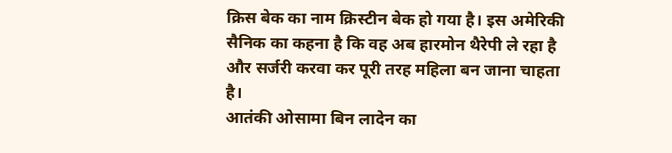क्रिस बेक का नाम क्रिस्टीन बेक हो गया है। इस अमेरिकी सैनिक का कहना है कि वह अब हारमोन थैरेपी ले रहा है और सर्जरी करवा कर पूरी तरह महिला बन जाना चाहता है।
आतंकी ओसामा बिन लादेन का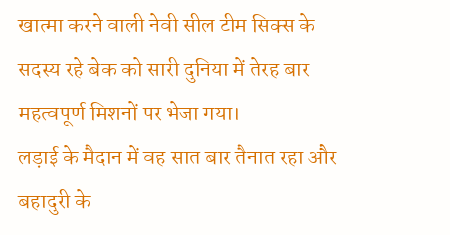खात्मा करने वाली नेवी सील टीम सिक्स के सदस्य रहे बेक को सारी दुनिया में तेरह बार महत्वपूर्ण मिशनों पर भेजा गया।
लड़ाई के मैदान में वह सात बार तैनात रहा और बहादुरी के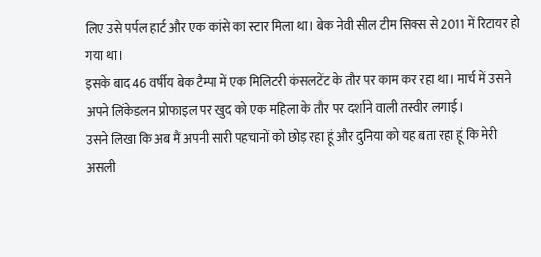लिए उसे पर्पल हार्ट और एक कांसे का स्टार मिला था। बेक नेवी सील टीम सिक्स से 2011 में रिटायर हो गया था।
इसके बाद 46 वर्षीय बेक टैम्पा में एक मिलिटरी कंसलटेंट के तौर पर काम कर रहा था। मार्च में उसने अपने लिंकेडलन प्रोफाइल पर खुद को एक महिला के तौर पर दर्शाने वाली तस्वीर लगाई।
उसने लिखा कि अब मैं अपनी सारी पहचानों को छोड़ रहा हूं और दुनिया को यह बता रहा हूं कि मेरी असली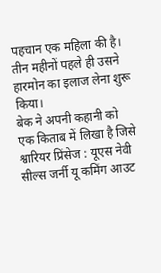पहचान एक महिला की है। तीन महीनों पहले ही उसने हारमोन का इलाज लेना शुरू किया।
बेक ने अपनी कहानी को एक किताब में लिखा है जिसे श्वारियर प्रिंसेज : यूएस नेवी सील्स जर्नी यू कमिंग आउट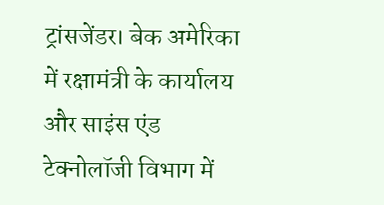ट्रांसजेंडर। बेक अमेरिका में रक्षामंत्री के कार्यालय और साइंस एंड टेक्नोलॉजी विभाग में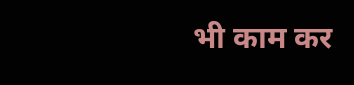भी काम कर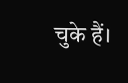चुके हैं।